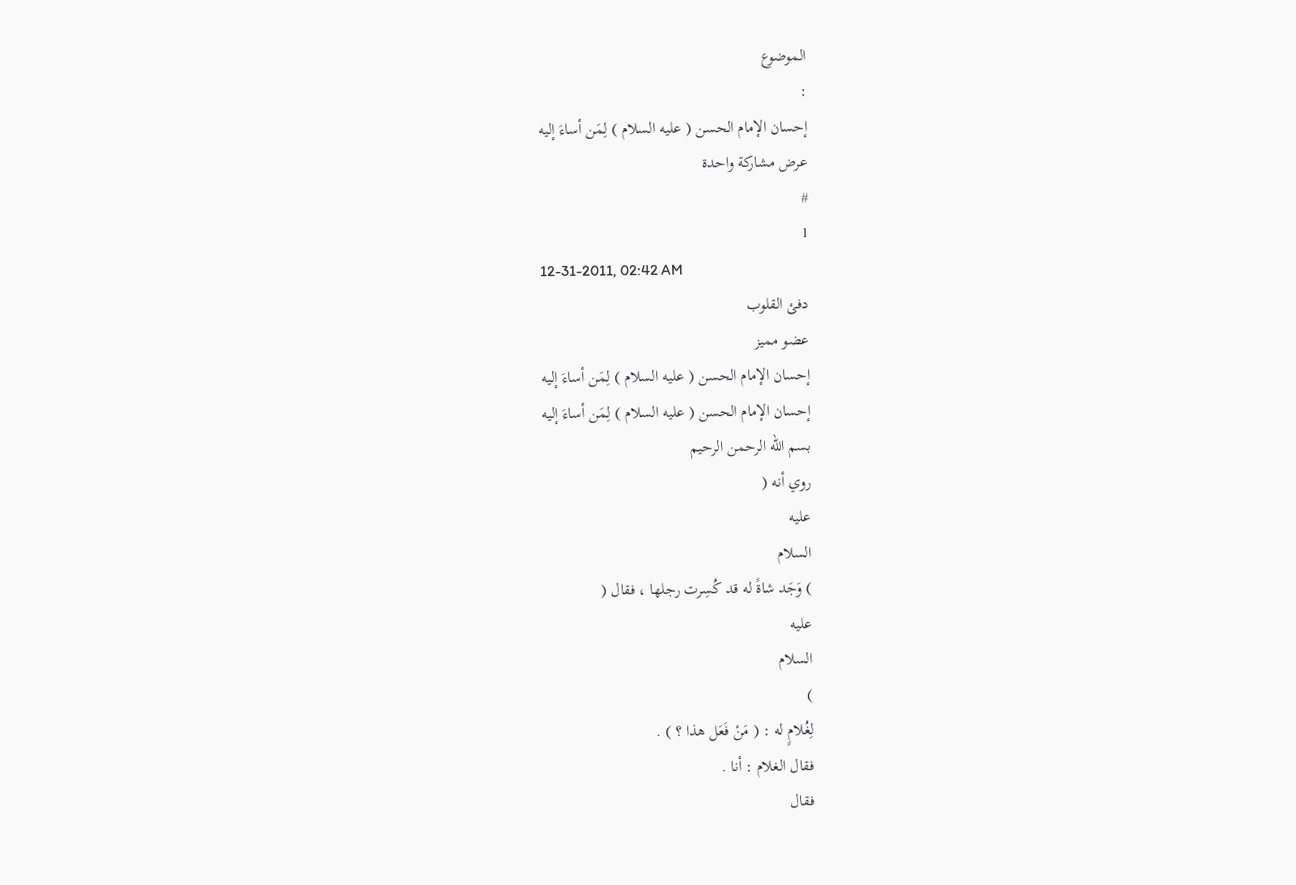الموضوع
:
إحسان الإمام الحسن ( عليه السلام ) لِمَن أساءَ إليه
عرض مشاركة واحدة
#
1
12-31-2011, 02:42 AM
دفئ القلوب
عضو مميز
إحسان الإمام الحسن ( عليه السلام ) لِمَن أساءَ إليه
إحسان الإمام الحسن ( عليه السلام ) لِمَن أساءَ إليه
بسم الله الرحمن الرحيم
روي أنه (
عليه
السلام
) وَجَد شاةً له قد كُسِرت رجلها ، فقال (
عليه
السلام
)
لِغُلامٍ له : ( مَنْ فَعَل هذا ؟ ) .
فقال الغلام : أنا .
فقال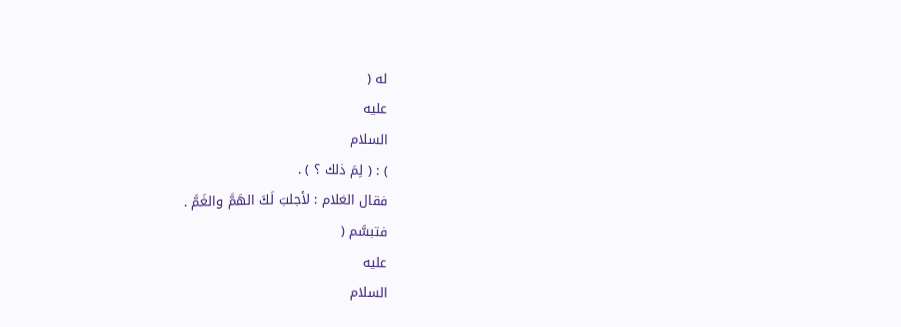له (
عليه
السلام
) : ( لِمَ ذلك ؟ ) .
فقال الغلام : لأجلبَ لَكَ الهَمَّ والغَمَّ .
فتبسَّم (
عليه
السلام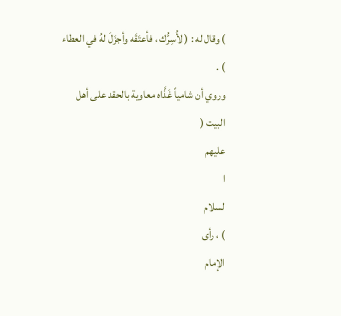) وقال له : ( لأُسِرُّك ، فأعتَقَه وأجزَلَ لهُ في العطاء ) .
وروي أن شامياً غَذَّاه معاوية بالحقد على أهل البيت (
عليهم
ا
لسلام
) ، رأى
الإمام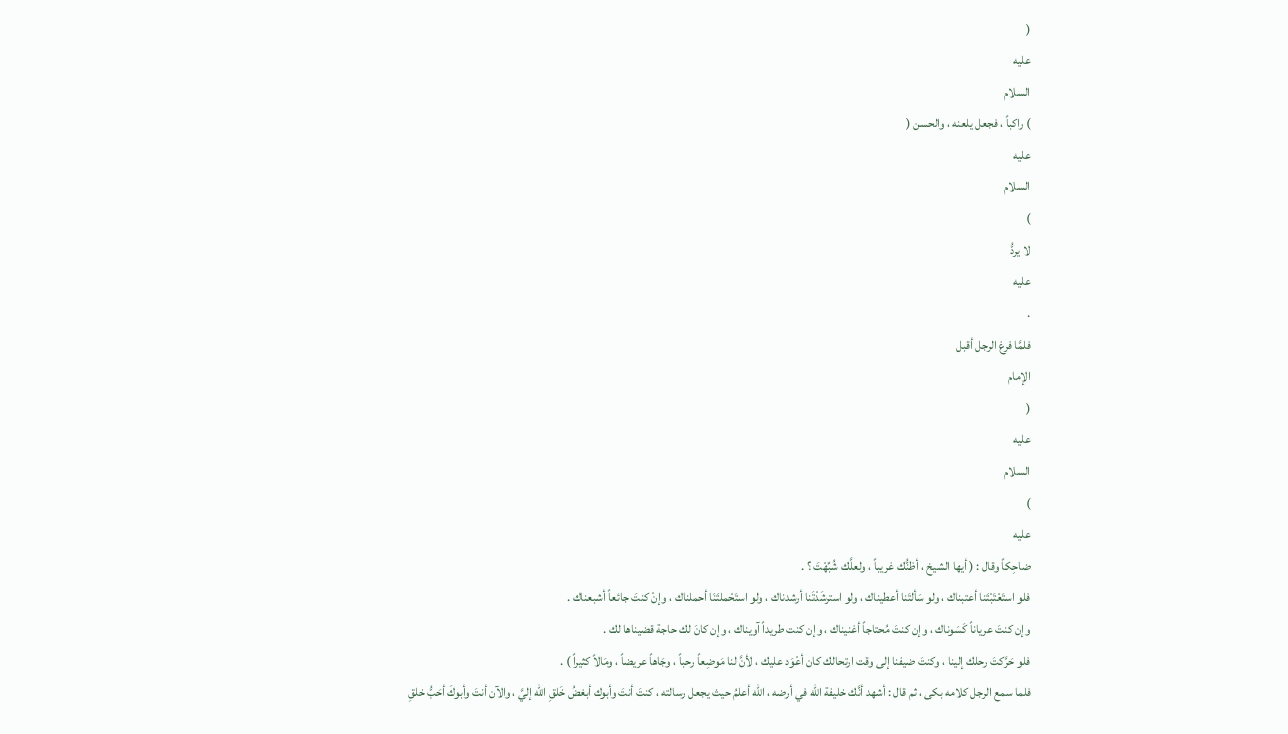(
عليه
السلام
) راكباً ، فجعل يلعنه ، والحسن (
عليه
السلام
)
لا يردُّ
عليه
.
فلمَّا فرغ الرجل أقبل
الإمام
(
عليه
السلام
)
عليه
ضاحِكاً وقال : ( أيها الشيخ ، أظنُّك غريباً ، ولعلَّك شُبِّهْتَ ؟ .
فلو استَعْتَبْتَنا أعتبناك ، ولو سَألتَنا أعطيناك ، ولو استرشَدْتَنا أرشدناك ، ولو استَحْملتَنَا أحملناك ، وإنْ كنتَ جائعاً أشبعناك .
وإن كنتَ عرياناً كَسَوناك ، وإن كنتَ مُحتاجاً أغنيناك ، وإن كنت طريداً آويناك ، وإن كانَ لك حاجة قضيناها لك .
فلو حَرَّكتَ رحلك إلينا ، وكنتَ ضيفنا إلى وقت ارتحالك كان أعْوَد عليك ، لأنَّ لنا مَوضِعاً رحباً ، وجَاهاً عريضاً ، ومَالاً كثيراً ) .
فلما سمع الرجل كلامه بكى ، ثم قال : أشهد أنَّك خليفة الله في أرضه ، الله أعلمُ حيث يجعل رسالته ، كنتَ أنتَ وأبوك أبغضُ خَلقِ الله إليَّ ، والآن أنتَ وأبوكَ أحَبُّ خلقِ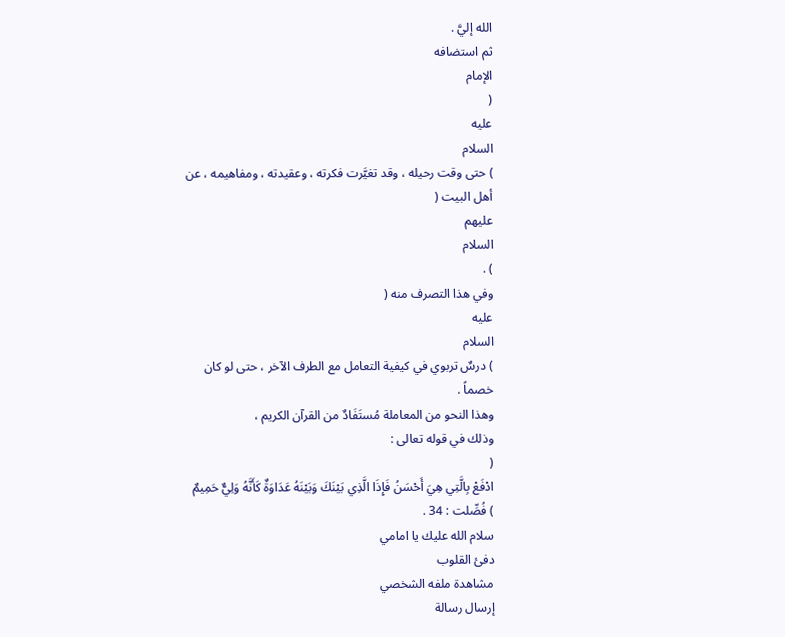الله إليَّ .
ثم استضافه
الإمام
(
عليه
السلام
) حتى وقت رحيله ، وقد تغيَّرت فكرته ، وعقيدته ، ومفاهيمه ، عن أهل البيت (
عليهم
السلام
) .
وفي هذا التصرف منه (
عليه
السلام
) درسٌ تربوي في كيفية التعامل مع الطرف الآخر ، حتى لو كان خصماً .
وهذا النحو من المعاملة مُستَفَادٌ من القرآن الكريم ،
وذلك في قوله تعالى :
(
ادْفَعْ بِالَّتِي هِيَ أَحْسَنُ فَإِذَا الَّذِي بَيْنَكَ وَبَيْنَهُ عَدَاوَةٌ كَأَنَّهُ وَلِيٌّ حَمِيمٌ
) فُصِّلت : 34 .
سلام الله عليك يا امامي
دفئ القلوب
مشاهدة ملفه الشخصي
إرسال رسالة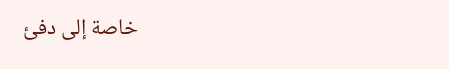خاصة إلى دفئ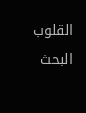القلوب
البحث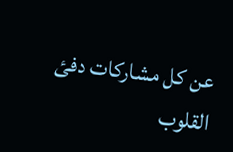عن كل مشاركات دفئ القلوب